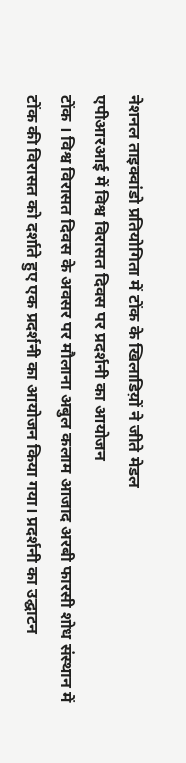नेशनल ताइक्वांडो प्रतियोगिता में टोंक के खिलाडिय़ों ने जीते मेडल
एपीआरआई में विश्व विरासत दिवस पर प्रदर्शनी का आयोजन
टोंक । विश्व विरासत दिवस के अवसर पर मौलाना अबुल कलाम आजाद अरबी फारसी शोध संस्थान में टोंक की विरासत को दर्शाते हुए एक प्रदर्शनी का आयोजन किया गया। प्रदर्शनी का उद्घाटन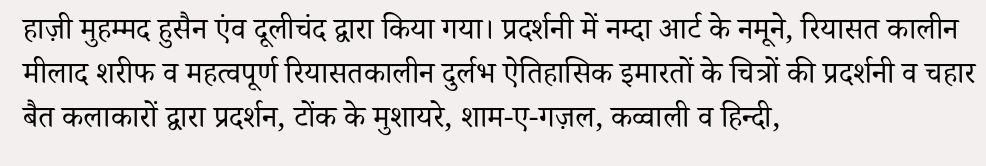हाज़ी मुहम्मद हुसैन एंव दूलीचंद द्वारा किया गया। प्रदर्शनी में नम्दा आर्ट के नमूने, रियासत कालीन मीलाद शरीफ व महत्वपूर्ण रियासतकालीन दुर्लभ ऐतिहासिक इमारतों के चित्रों की प्रदर्शनी व चहार बैत कलाकारों द्वारा प्रदर्शन, टोंक के मुशायरे, शाम-ए-गज़ल, कव्वाली व हिन्दी,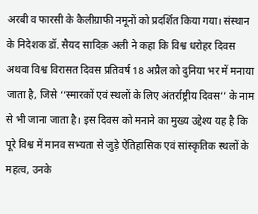अरबी व फारसी के कैलीग्राफी नमूनों को प्रदर्शित किया गया। संस्थान के निदेशक डॉ. सैयद सादिक़ अली ने कहा कि विश्व धरोहर दिवस अथवा विश्व विरासत दिवस प्रतिवर्ष 18 अप्रैल को दुनिया भर में मनाया जाता है, जिसे ‘‘स्मारकों एवं स्थलों के लिए अंतर्राष्ट्रीय दिवस’’ के नाम से भी जाना जाता है। इस दिवस को मनाने का मुख्य उद्देश्य यह है कि पूरे विश्व में मानव सभ्यता से जुड़े ऐतिहासिक एवं सांस्कृतिक स्थलों के महत्व, उनके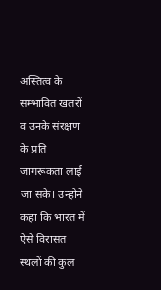अस्तित्व के सम्भावित खतरों व उनके संरक्षण के प्रति जागरूकता लाई जा सके। उन्होने कहा कि भारत में ऐसे विरासत स्थलों की कुल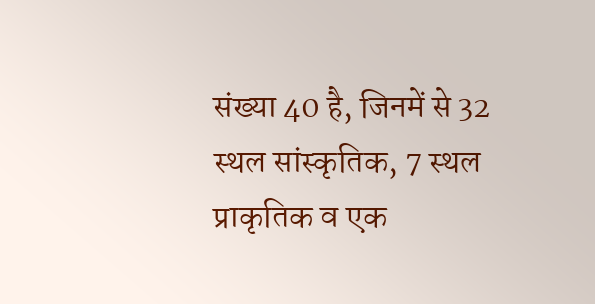संख्या 40 है, जिनमें से 32 स्थल सांस्कृतिक, 7 स्थल प्राकृतिक व एक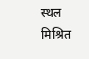स्थल मिश्रित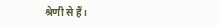श्रेणी से हैं।